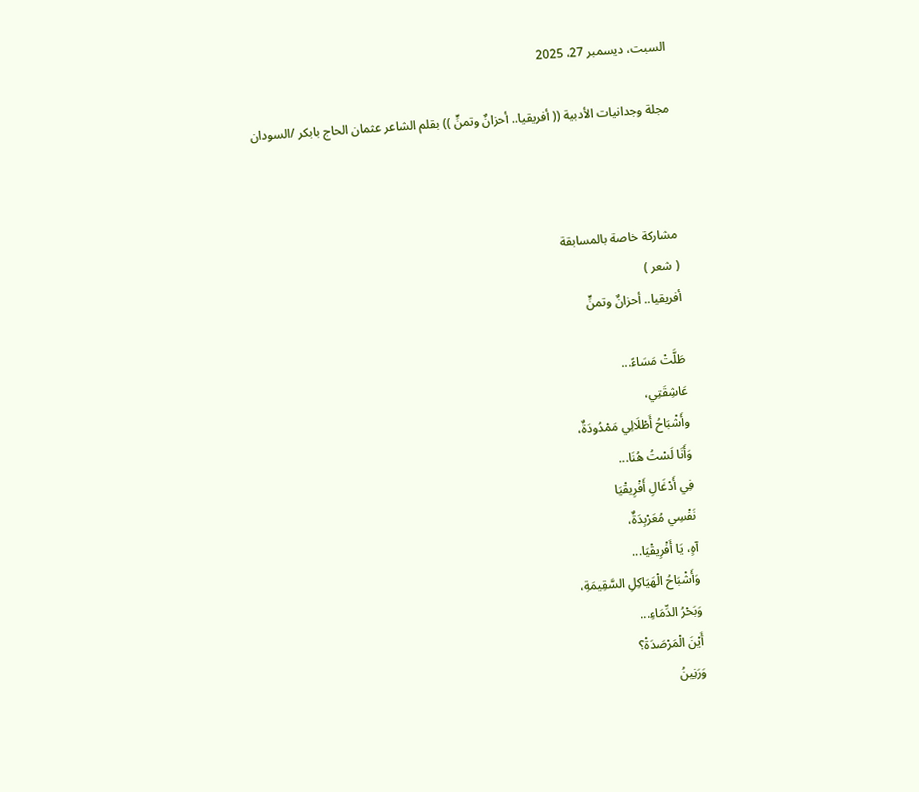السبت، ديسمبر 27، 2025

مجلة وجدانيات الأدبية (( أفريقيا.. أحزانٌ وتمنٍّ )) بقلم الشاعر عثمان الحاج بابكر /السودان



مشاركة خاصة بالمسابقة
( شعر )
أفريقيا.. أحزانٌ وتمنٍّ

طَلَّتْ مَسَاءً...
عَاشِقَتِي،
وأَشْبَاحُ أَطْلَالِي مَمْدُودَةٌ،
وَأَنَا لَسْتُ هُنَا...
فِي أَدْغَالِ أَفْرِيقْيَا
نَفْسِي مُعَرْبِدَةٌ،
آهٍ، يَا أَفْرِيقْيَا...
وَأَشْبَاحُ الْهَيَاكِلِ السَّقِيمَةِ،
وَبَحْرُ الدِّمَاءِ...
أَيْنَ الْمَرْصَدَةْ؟
وَرَنِينُ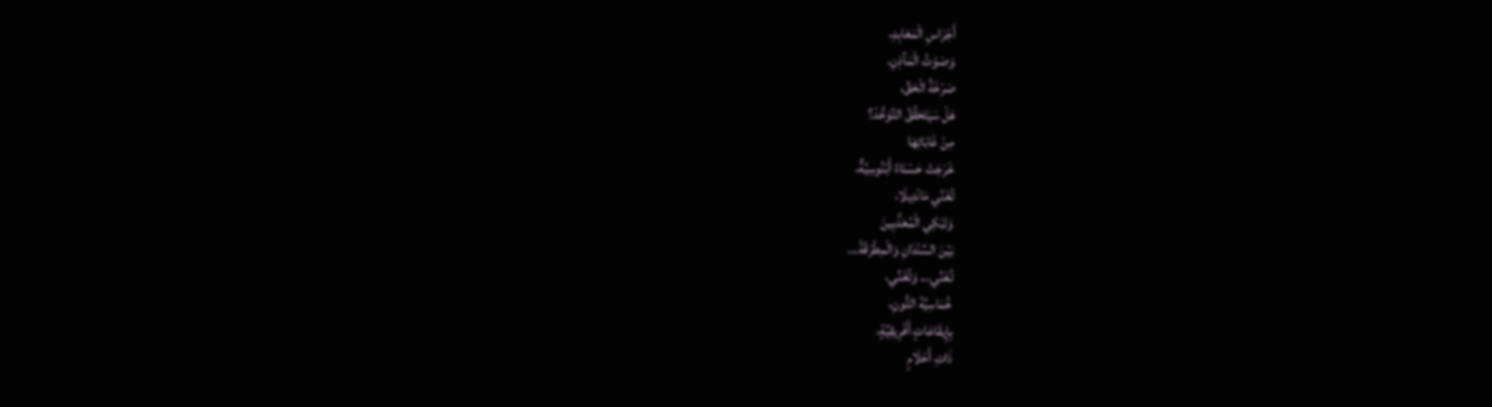أَجْرَاسِ الْمَعَابِدِ،
وَصَوْتُ الْمَآذِنِ،
صَرْخَةُ الْحَقِّ،
هَلْ سَيَتَحَقَّقُ التَّوَحُّدْ؟
مِنْ غَابَاتِهَا
خَرَجَتْ حَسْنَاءُ أَبْنُوسِيَّةٌ،
تُغَنِّي مَانْدِيلَا،
وَتَبْكِي الْمُعَذَّبِينَ
بَيْنَ السِّنْدَانِ وَالْمِطْرَقَةْ...
تُغَنِّي... وَتُغَنِّي،
خُمَاسِيَّةَ التُّونِ،
بِإِيقَاعَاتٍ أَفْرِيقِيَّةٍ،
ذَاتِ أَحْلَامٍ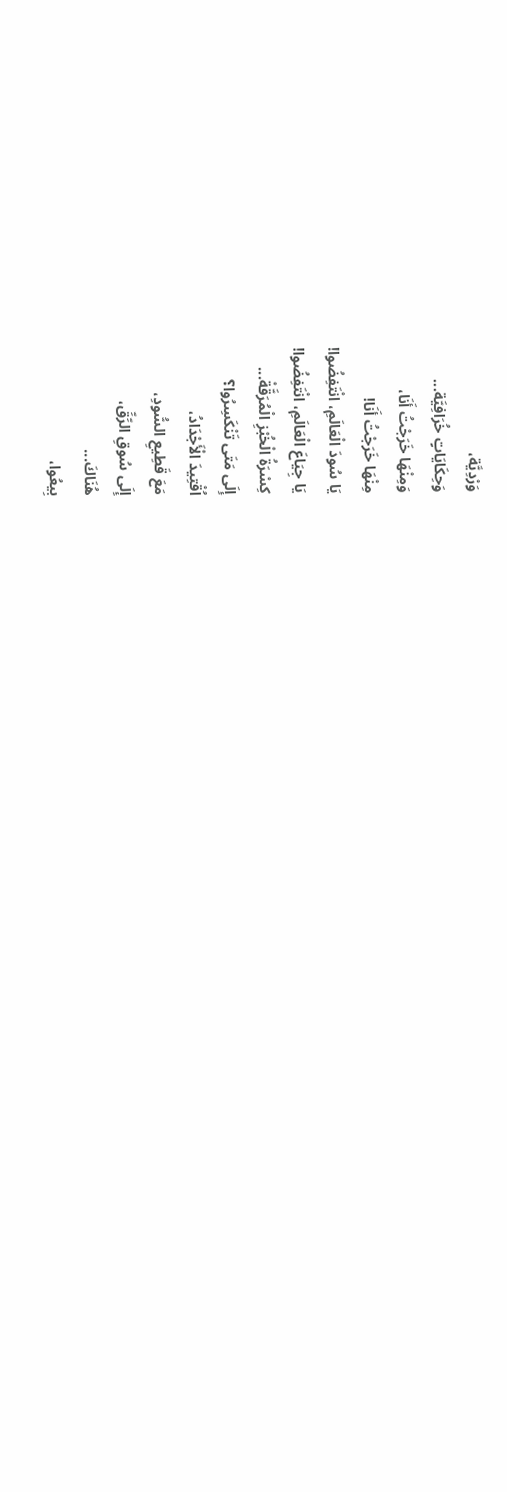وَرْدِيَّة،
وَحِكَايَاتٍ خُرَافِيَّة...
وَمِنْهَا خَرَجْتُ أَنَا،
مِنْهَا خَرَجْتُ أَنَا!
يَا سُودَ الْعَالَمِ، انْتَفِضُوا!
يَا جِيَاعَ الْعَالَمِ، انْتَفِضُوا!
كِسْرَةُ الْخُبْزِ الْمُرَقَّةْ...
إِلَى مَتَى تَنْكَسِرُوا؟
اُقْتِيدَ الْأَجْدَادُ،
مَعَ قَطِيعِ السُّودِ،
إِلَى سُوقِ الرِّقِّ،
هُنَاكَ...
بِيعُوا،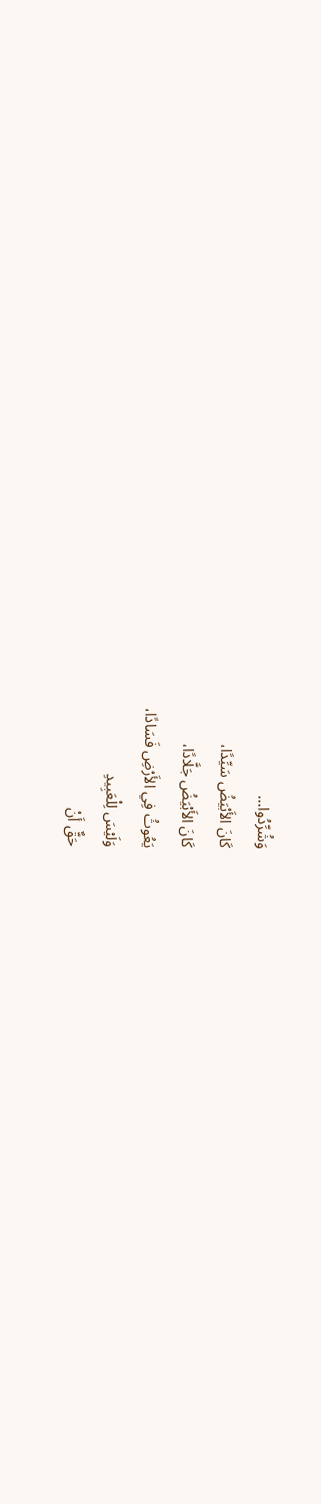وَشُرِّدُوا...
كَانَ الأَبْيَضُ سَيِّدًا،
كَانَ الأَبْيَضُ جَلَّادًا،
يَعُوثُ فِي الأَرْضِ فَسَادًا،
وَلَيْسَ لِلْعَبِيدِ
حَقٌّ أَنْ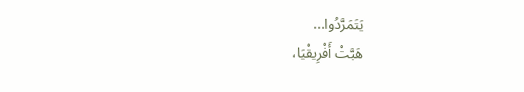يَتَمَرَّدُوا...
هَبَّتْ أَفْرِيقْيَا،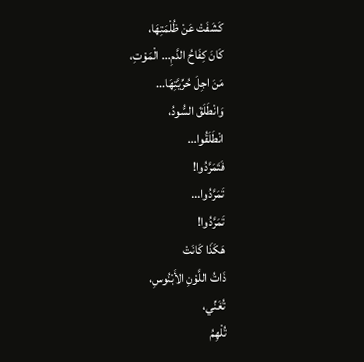كَشَفَتْ عَنْ ظُلْمَتِهَا،
كَانَ كِفَاحُ الدَّمِ... الْمَوْتِ،
مَنَ اجِلَ حُرِّيَّتِهَا...
وَانْطَلَقَ السُّودُ،
انْطَلَقُوا...
فَتَمَرَّدُوا!
تَمَرَّدُوا...
تَمَرَّدُوا!
هَكَذَا كَانَتْ
ذَاتُ اللَّوْنِ الأَبْنُوسِ،
تُغَنِّي،
تُلْهِمُ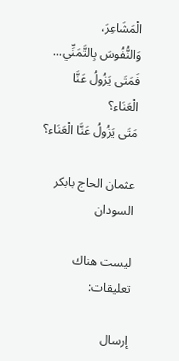الْمَشَاعِرَ،
وَالنُّفُوسَ بِالتَّمَنِّي...
فَمَتَى يَزُولُ عَنَّا الْعَنَاء؟
مَتَى يَزُولُ عَنَّا الْعَنَاء؟

عثمان الحاج بابكر
السودان

ليست هناك تعليقات:

إرسال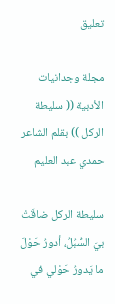تعليق

مجلة وجدانيات الأدبية (( سليطة الركل )) بقلم الشاعر حمدي عبد العليم

سليطة الركل ضاقَتْ بيَ السُّبُلُ، أدورُ حَوْلَ ما يَدورُ حَوْلي في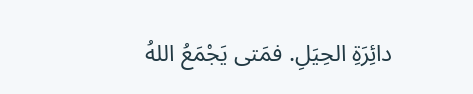دائِرَةِ الحِيَلِ. فمَتى يَجْمَعُ اللهُ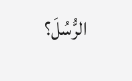الرُّسُلَ؟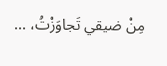مِنْ ضيقي تَجاوَزْتُ، ...